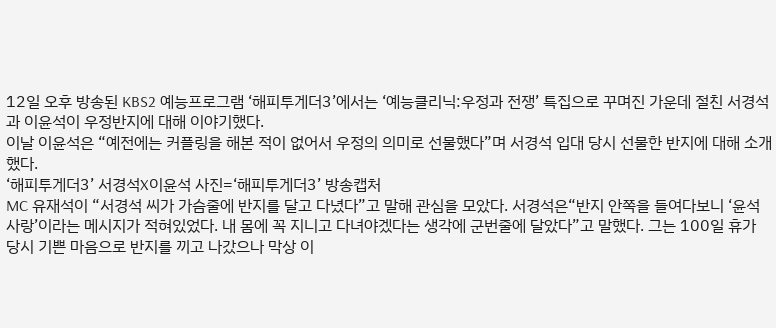12일 오후 방송된 KBS2 예능프로그램 ‘해피투게더3’에서는 ‘예능클리닉:우정과 전쟁’ 특집으로 꾸며진 가운데 절친 서경석과 이윤석이 우정반지에 대해 이야기했다.
이날 이윤석은 “예전에는 커플링을 해본 적이 없어서 우정의 의미로 선물했다”며 서경석 입대 당시 선물한 반지에 대해 소개했다.
‘해피투게더3’ 서경석X이윤석 사진=‘해피투게더3’ 방송캡처
MC 유재석이 “서경석 씨가 가슴줄에 반지를 달고 다녔다”고 말해 관심을 모았다. 서경석은“반지 안쪽을 들여다보니 ‘윤석사랑’이라는 메시지가 적혀있었다. 내 몸에 꼭 지니고 다녀야겠다는 생각에 군번줄에 달았다”고 말했다. 그는 100일 휴가 당시 기쁜 마음으로 반지를 끼고 나갔으나 막상 이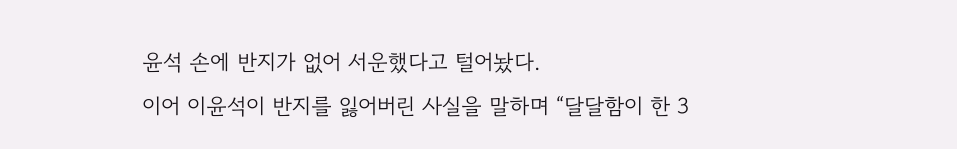윤석 손에 반지가 없어 서운했다고 털어놨다.
이어 이윤석이 반지를 잃어버린 사실을 말하며 “달달함이 한 3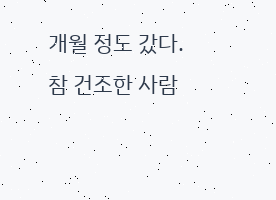개월 정도 갔다. 참 건조한 사람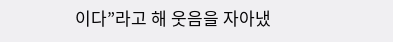이다”라고 해 웃음을 자아냈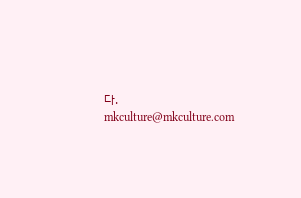다. mkculture@mkculture.com